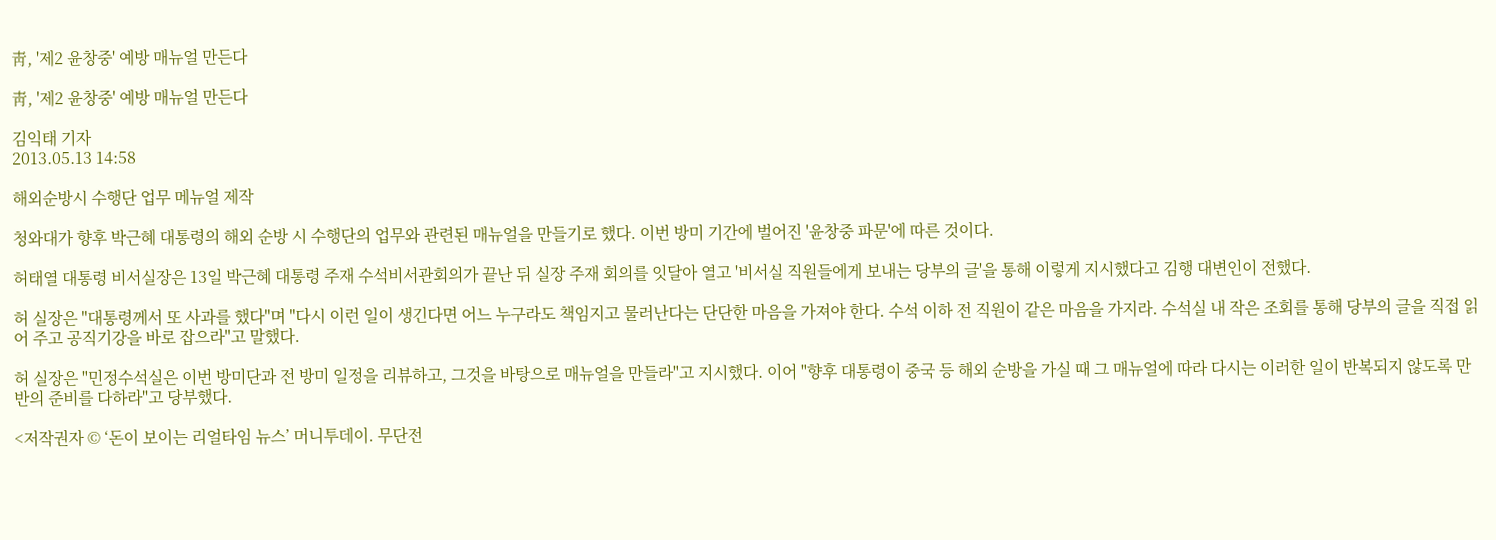靑, '제2 윤창중' 예방 매뉴얼 만든다

靑, '제2 윤창중' 예방 매뉴얼 만든다

김익태 기자
2013.05.13 14:58

해외순방시 수행단 업무 메뉴얼 제작

청와대가 향후 박근혜 대통령의 해외 순방 시 수행단의 업무와 관련된 매뉴얼을 만들기로 했다. 이번 방미 기간에 벌어진 '윤창중 파문'에 따른 것이다.

허태열 대통령 비서실장은 13일 박근혜 대통령 주재 수석비서관회의가 끝난 뒤 실장 주재 회의를 잇달아 열고 '비서실 직원들에게 보내는 당부의 글'을 통해 이렇게 지시했다고 김행 대변인이 전했다.

허 실장은 "대통령께서 또 사과를 했다"며 "다시 이런 일이 생긴다면 어느 누구라도 책임지고 물러난다는 단단한 마음을 가져야 한다. 수석 이하 전 직원이 같은 마음을 가지라. 수석실 내 작은 조회를 통해 당부의 글을 직접 읽어 주고 공직기강을 바로 잡으라"고 말했다.

허 실장은 "민정수석실은 이번 방미단과 전 방미 일정을 리뷰하고, 그것을 바탕으로 매뉴얼을 만들라"고 지시했다. 이어 "향후 대통령이 중국 등 해외 순방을 가실 때 그 매뉴얼에 따라 다시는 이러한 일이 반복되지 않도록 만반의 준비를 다하라"고 당부했다.

<저작권자 © ‘돈이 보이는 리얼타임 뉴스’ 머니투데이. 무단전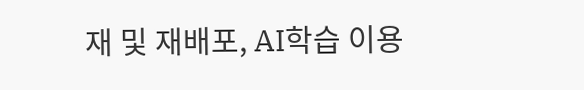재 및 재배포, AI학습 이용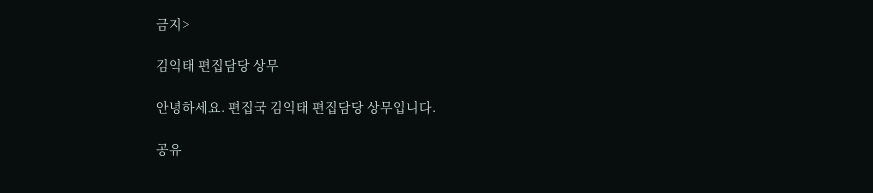금지>

김익태 편집담당 상무

안녕하세요. 편집국 김익태 편집담당 상무입니다.

공유